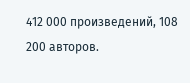412 000 произведений, 108 200 авторов.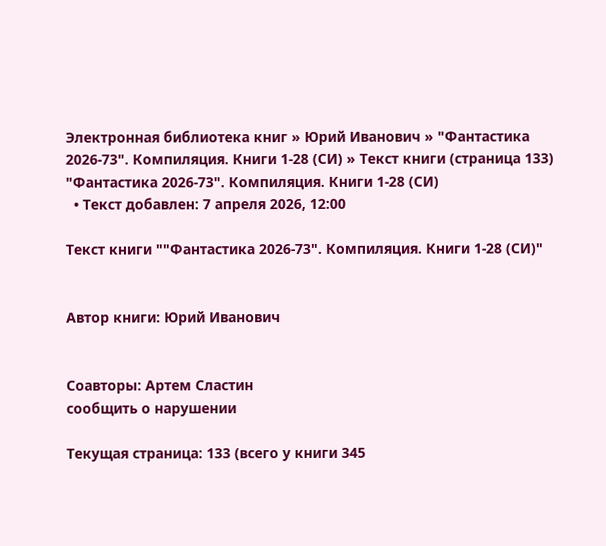Электронная библиотека книг » Юрий Иванович » "Фантастика 2026-73". Компиляция. Книги 1-28 (СИ) » Текст книги (страница 133)
"Фантастика 2026-73". Компиляция. Книги 1-28 (СИ)
  • Текст добавлен: 7 апреля 2026, 12:00

Текст книги ""Фантастика 2026-73". Компиляция. Книги 1-28 (СИ)"


Автор книги: Юрий Иванович


Соавторы: Артем Сластин
сообщить о нарушении

Текущая страница: 133 (всего у книги 345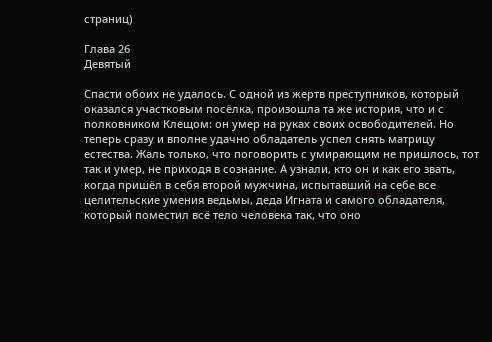страниц)

Глава 26
Девятый

Спасти обоих не удалось. С одной из жертв преступников, который оказался участковым посёлка, произошла та же история, что и с полковником Клещом: он умер на руках своих освободителей. Но теперь сразу и вполне удачно обладатель успел снять матрицу естества. Жаль только, что поговорить с умирающим не пришлось, тот так и умер, не приходя в сознание. А узнали, кто он и как его звать, когда пришёл в себя второй мужчина, испытавший на себе все целительские умения ведьмы, деда Игната и самого обладателя, который поместил всё тело человека так, что оно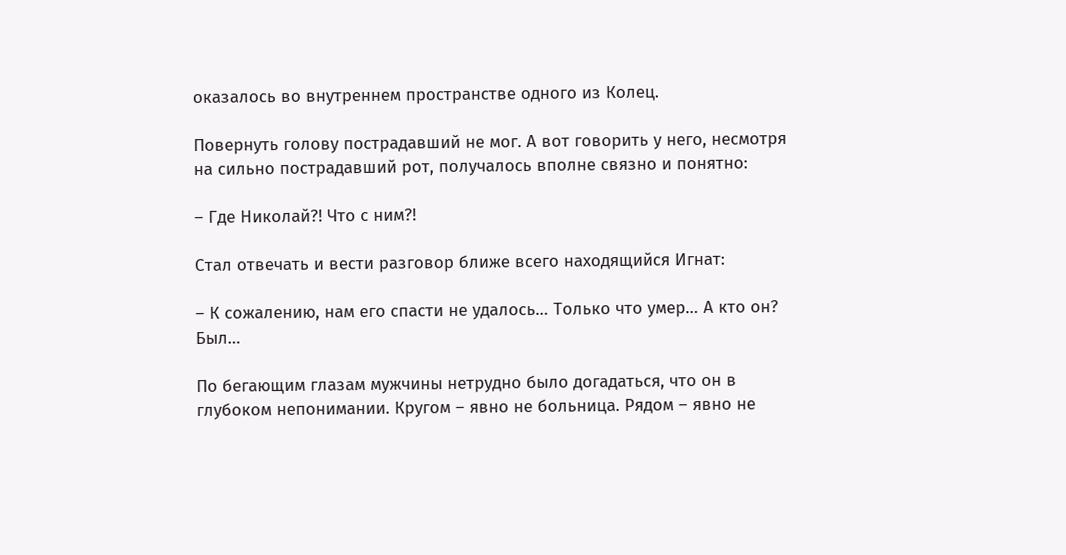оказалось во внутреннем пространстве одного из Колец.

Повернуть голову пострадавший не мог. А вот говорить у него, несмотря на сильно пострадавший рот, получалось вполне связно и понятно:

– Где Николай?! Что с ним?!

Стал отвечать и вести разговор ближе всего находящийся Игнат:

– К сожалению, нам его спасти не удалось… Только что умер… А кто он? Был…

По бегающим глазам мужчины нетрудно было догадаться, что он в глубоком непонимании. Кругом – явно не больница. Рядом – явно не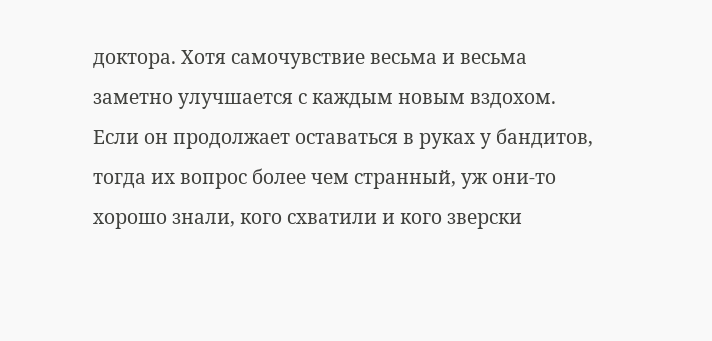доктора. Хотя самочувствие весьма и весьма заметно улучшается с каждым новым вздохом. Если он продолжает оставаться в руках у бандитов, тогда их вопрос более чем странный, уж они-то хорошо знали, кого схватили и кого зверски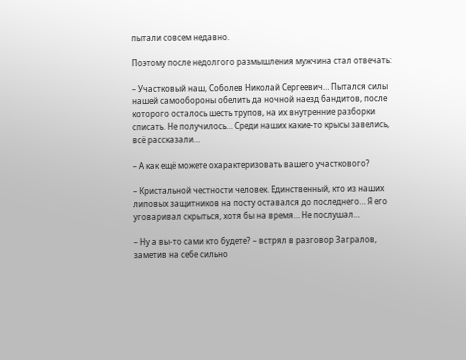пытали совсем недавно.

Поэтому после недолгого размышления мужчина стал отвечать:

– Участковый наш, Соболев Николай Сергеевич… Пытался силы нашей самообороны обелить да ночной наезд бандитов, после которого осталось шесть трупов, на их внутренние разборки списать. Не получилось… Среди наших какие-то крысы завелись, всё рассказали…

– А как ещё можете охарактеризовать вашего участкового?

– Кристальной честности человек. Единственный, кто из наших липовых защитников на посту оставался до последнего… Я его уговаривал скрыться, хотя бы на время… Не послушал…

– Ну а вы-то сами кто будете? – встрял в разговор Загралов, заметив на себе сильно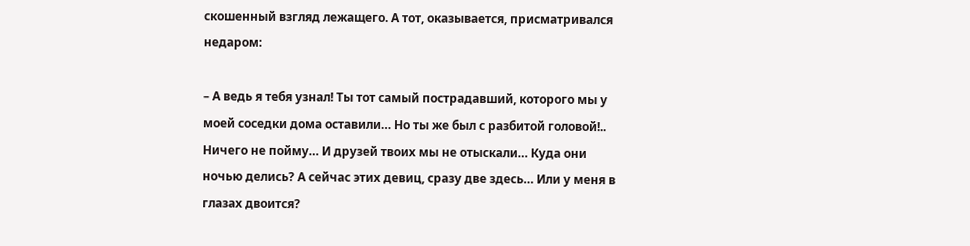скошенный взгляд лежащего. А тот, оказывается, присматривался недаром:

– А ведь я тебя узнал! Ты тот самый пострадавший, которого мы у моей соседки дома оставили… Но ты же был с разбитой головой!.. Ничего не пойму… И друзей твоих мы не отыскали… Куда они ночью делись? А сейчас этих девиц, сразу две здесь… Или у меня в глазах двоится?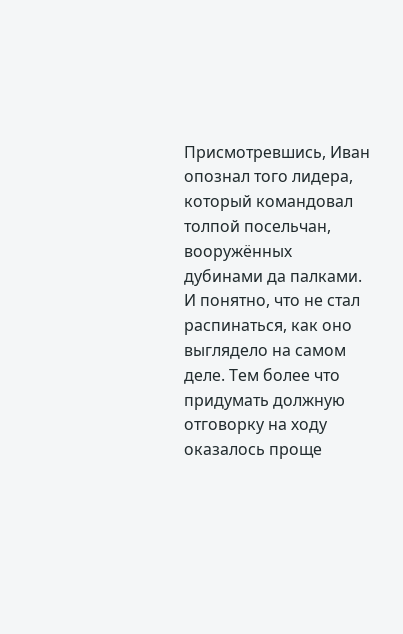Присмотревшись, Иван опознал того лидера, который командовал толпой посельчан, вооружённых дубинами да палками. И понятно, что не стал распинаться, как оно выглядело на самом деле. Тем более что придумать должную отговорку на ходу оказалось проще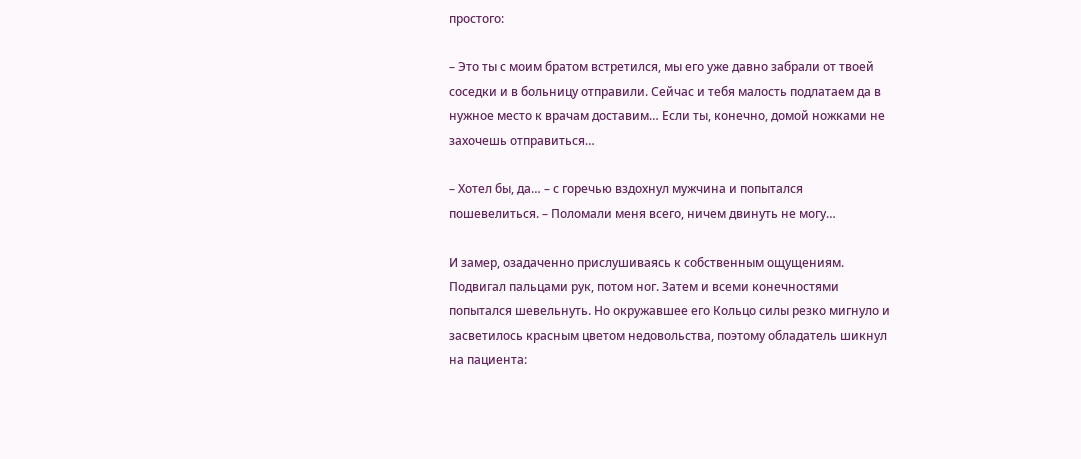простого:

– Это ты с моим братом встретился, мы его уже давно забрали от твоей соседки и в больницу отправили. Сейчас и тебя малость подлатаем да в нужное место к врачам доставим… Если ты, конечно, домой ножками не захочешь отправиться…

– Хотел бы, да… – с горечью вздохнул мужчина и попытался пошевелиться. – Поломали меня всего, ничем двинуть не могу…

И замер, озадаченно прислушиваясь к собственным ощущениям. Подвигал пальцами рук, потом ног. Затем и всеми конечностями попытался шевельнуть. Но окружавшее его Кольцо силы резко мигнуло и засветилось красным цветом недовольства, поэтому обладатель шикнул на пациента: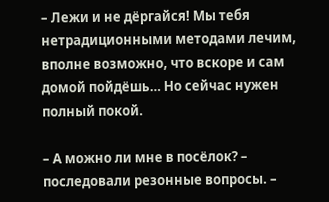– Лежи и не дёргайся! Мы тебя нетрадиционными методами лечим, вполне возможно, что вскоре и сам домой пойдёшь… Но сейчас нужен полный покой.

– А можно ли мне в посёлок? – последовали резонные вопросы. –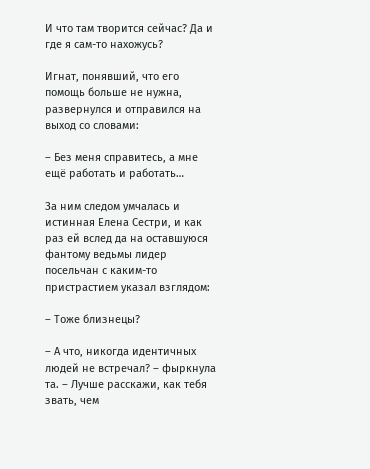И что там творится сейчас? Да и где я сам-то нахожусь?

Игнат, понявший, что его помощь больше не нужна, развернулся и отправился на выход со словами:

– Без меня справитесь, а мне ещё работать и работать…

За ним следом умчалась и истинная Елена Сестри, и как раз ей вслед да на оставшуюся фантому ведьмы лидер посельчан с каким-то пристрастием указал взглядом:

– Тоже близнецы?

– А что, никогда идентичных людей не встречал? – фыркнула та. – Лучше расскажи, как тебя звать, чем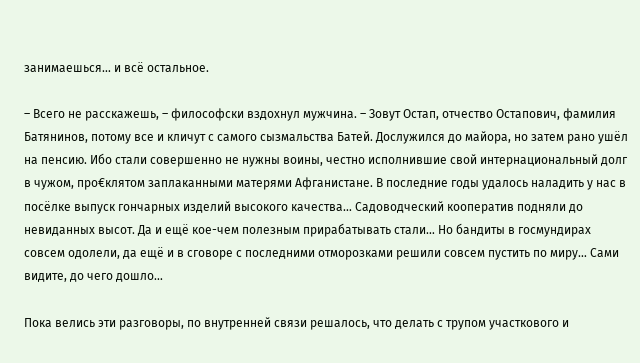занимаешься… и всё остальное.

– Всего не расскажешь, – философски вздохнул мужчина. – Зовут Остап, отчество Остапович, фамилия Батянинов, потому все и кличут с самого сызмальства Батей. Дослужился до майора, но затем рано ушёл на пенсию. Ибо стали совершенно не нужны воины, честно исполнившие свой интернациональный долг в чужом, про€клятом заплаканными матерями Афганистане. В последние годы удалось наладить у нас в посёлке выпуск гончарных изделий высокого качества… Садоводческий кооператив подняли до невиданных высот. Да и ещё кое-чем полезным прирабатывать стали… Но бандиты в госмундирах совсем одолели, да ещё и в сговоре с последними отморозками решили совсем пустить по миру… Сами видите, до чего дошло…

Пока велись эти разговоры, по внутренней связи решалось, что делать с трупом участкового и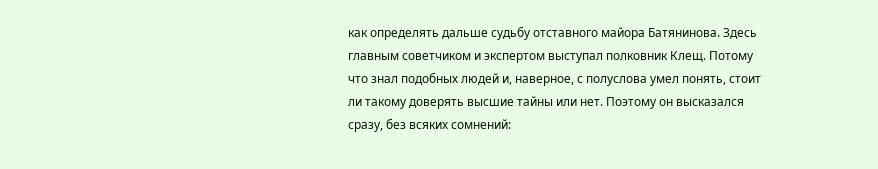как определять дальше судьбу отставного майора Батянинова. Здесь главным советчиком и экспертом выступал полковник Клещ. Потому что знал подобных людей и, наверное, с полуслова умел понять, стоит ли такому доверять высшие тайны или нет. Поэтому он высказался сразу, без всяких сомнений: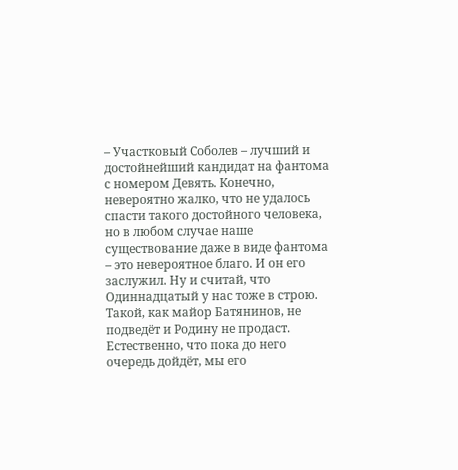– Участковый Соболев – лучший и достойнейший кандидат на фантома с номером Девять. Конечно, невероятно жалко, что не удалось спасти такого достойного человека, но в любом случае наше существование даже в виде фантома – это невероятное благо. И он его заслужил. Ну и считай, что Одиннадцатый у нас тоже в строю. Такой, как майор Батянинов, не подведёт и Родину не продаст. Естественно, что пока до него очередь дойдёт, мы его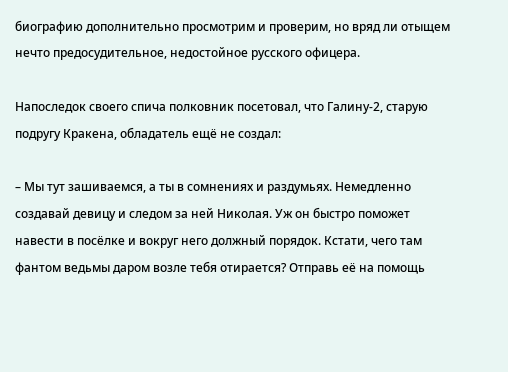биографию дополнительно просмотрим и проверим, но вряд ли отыщем нечто предосудительное, недостойное русского офицера.

Напоследок своего спича полковник посетовал, что Галину-2, старую подругу Кракена, обладатель ещё не создал:

– Мы тут зашиваемся, а ты в сомнениях и раздумьях. Немедленно создавай девицу и следом за ней Николая. Уж он быстро поможет навести в посёлке и вокруг него должный порядок. Кстати, чего там фантом ведьмы даром возле тебя отирается? Отправь её на помощь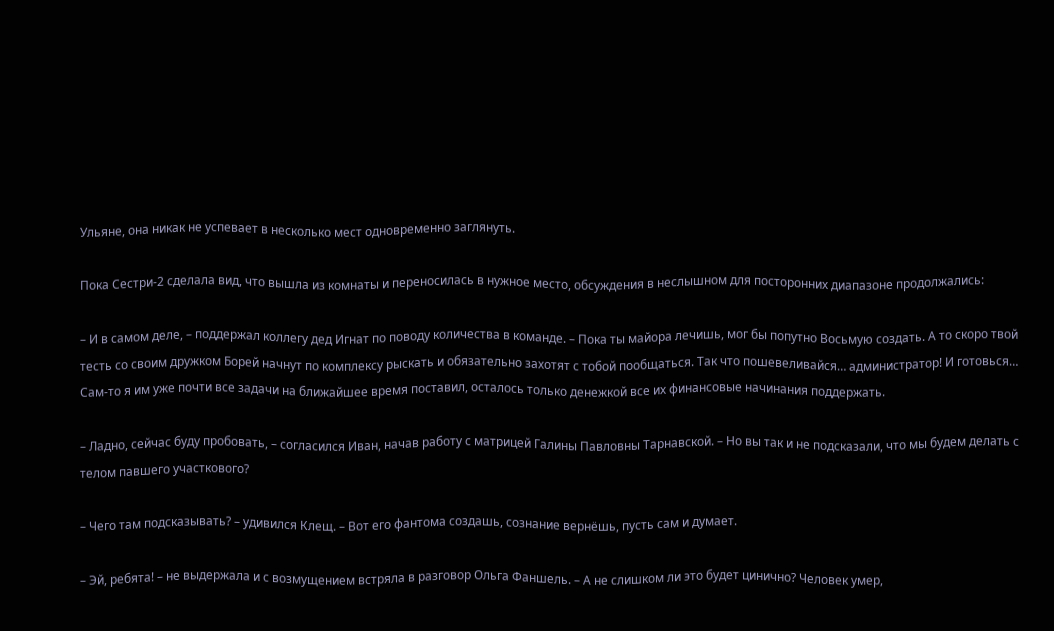Ульяне, она никак не успевает в несколько мест одновременно заглянуть.

Пока Сестри-2 сделала вид, что вышла из комнаты и переносилась в нужное место, обсуждения в неслышном для посторонних диапазоне продолжались:

– И в самом деле, – поддержал коллегу дед Игнат по поводу количества в команде. – Пока ты майора лечишь, мог бы попутно Восьмую создать. А то скоро твой тесть со своим дружком Борей начнут по комплексу рыскать и обязательно захотят с тобой пообщаться. Так что пошевеливайся… администратор! И готовься… Сам-то я им уже почти все задачи на ближайшее время поставил, осталось только денежкой все их финансовые начинания поддержать.

– Ладно, сейчас буду пробовать, – согласился Иван, начав работу с матрицей Галины Павловны Тарнавской. – Но вы так и не подсказали, что мы будем делать с телом павшего участкового?

– Чего там подсказывать? – удивился Клещ. – Вот его фантома создашь, сознание вернёшь, пусть сам и думает.

– Эй, ребята! – не выдержала и с возмущением встряла в разговор Ольга Фаншель. – А не слишком ли это будет цинично? Человек умер,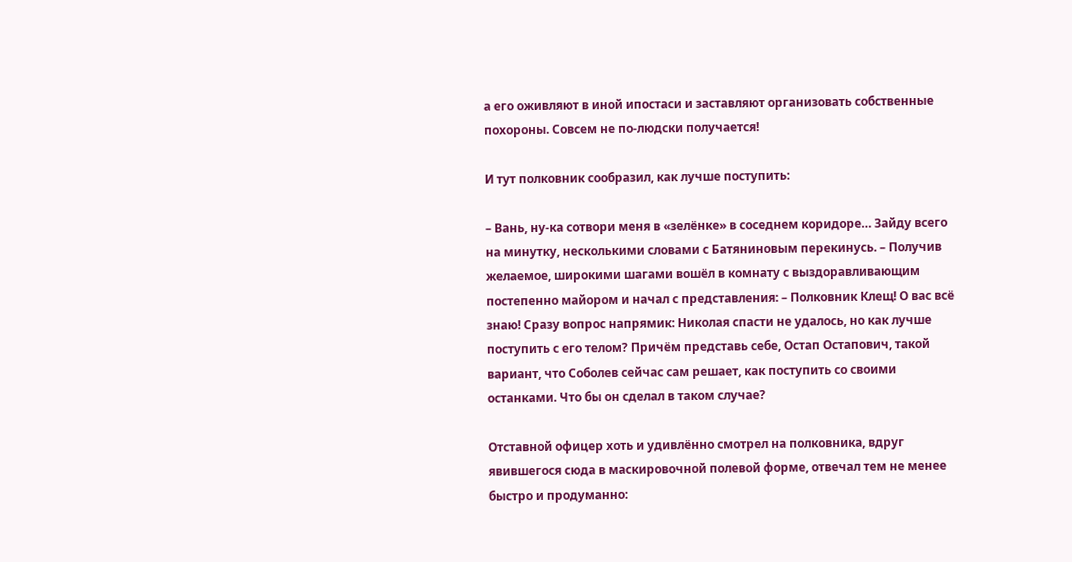а его оживляют в иной ипостаси и заставляют организовать собственные похороны. Совсем не по-людски получается!

И тут полковник сообразил, как лучше поступить:

– Вань, ну-ка сотвори меня в «зелёнке» в соседнем коридоре… Зайду всего на минутку, несколькими словами с Батяниновым перекинусь. – Получив желаемое, широкими шагами вошёл в комнату с выздоравливающим постепенно майором и начал с представления: – Полковник Клещ! О вас всё знаю! Сразу вопрос напрямик: Николая спасти не удалось, но как лучше поступить с его телом? Причём представь себе, Остап Остапович, такой вариант, что Соболев сейчас сам решает, как поступить со своими останками. Что бы он сделал в таком случае?

Отставной офицер хоть и удивлённо смотрел на полковника, вдруг явившегося сюда в маскировочной полевой форме, отвечал тем не менее быстро и продуманно: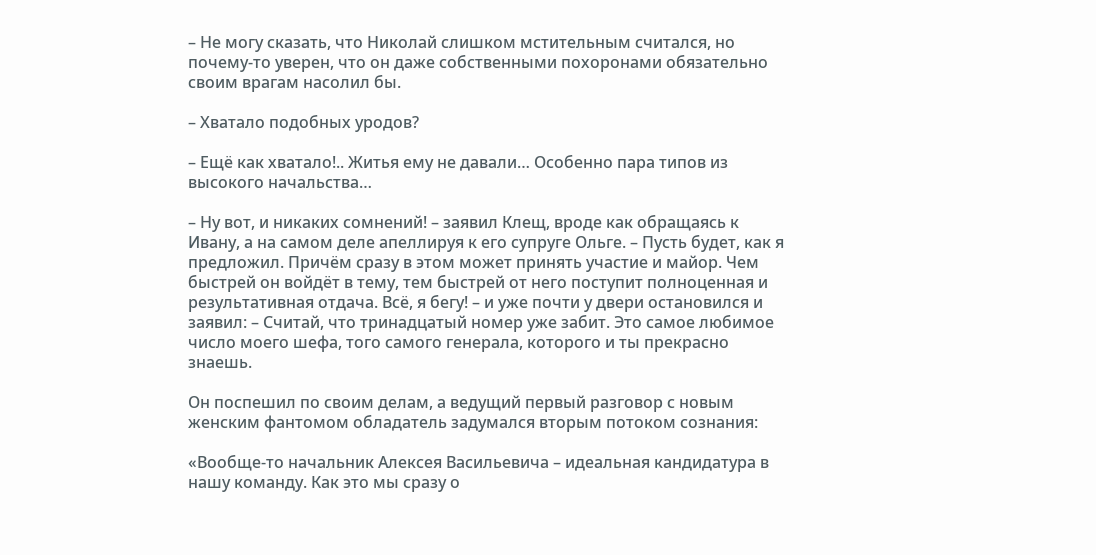– Не могу сказать, что Николай слишком мстительным считался, но почему-то уверен, что он даже собственными похоронами обязательно своим врагам насолил бы.

– Хватало подобных уродов?

– Ещё как хватало!.. Житья ему не давали… Особенно пара типов из высокого начальства…

– Ну вот, и никаких сомнений! – заявил Клещ, вроде как обращаясь к Ивану, а на самом деле апеллируя к его супруге Ольге. – Пусть будет, как я предложил. Причём сразу в этом может принять участие и майор. Чем быстрей он войдёт в тему, тем быстрей от него поступит полноценная и результативная отдача. Всё, я бегу! – и уже почти у двери остановился и заявил: – Считай, что тринадцатый номер уже забит. Это самое любимое число моего шефа, того самого генерала, которого и ты прекрасно знаешь.

Он поспешил по своим делам, а ведущий первый разговор с новым женским фантомом обладатель задумался вторым потоком сознания:

«Вообще-то начальник Алексея Васильевича – идеальная кандидатура в нашу команду. Как это мы сразу о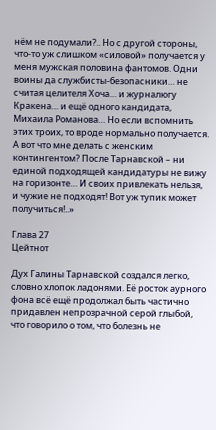нём не подумали?.. Но с другой стороны, что-то уж слишком «силовой» получается у меня мужская половина фантомов. Одни воины да службисты-безопасники… не считая целителя Хоча… и журналюгу Кракена… и ещё одного кандидата, Михаила Романова… Но если вспомнить этих троих, то вроде нормально получается. А вот что мне делать с женским контингентом? После Тарнавской – ни единой подходящей кандидатуры не вижу на горизонте… И своих привлекать нельзя, и чужие не подходят! Вот уж тупик может получиться!..»

Глава 27
Цейтнот

Дух Галины Тарнавской создался легко, словно хлопок ладонями. Её росток аурного фона всё ещё продолжал быть частично придавлен непрозрачной серой глыбой, что говорило о том, что болезнь не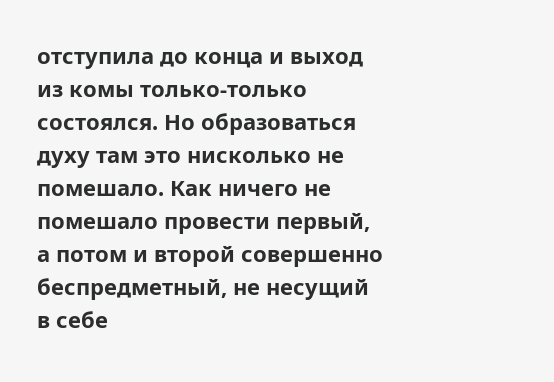отступила до конца и выход из комы только-только состоялся. Но образоваться духу там это нисколько не помешало. Как ничего не помешало провести первый, а потом и второй совершенно беспредметный, не несущий в себе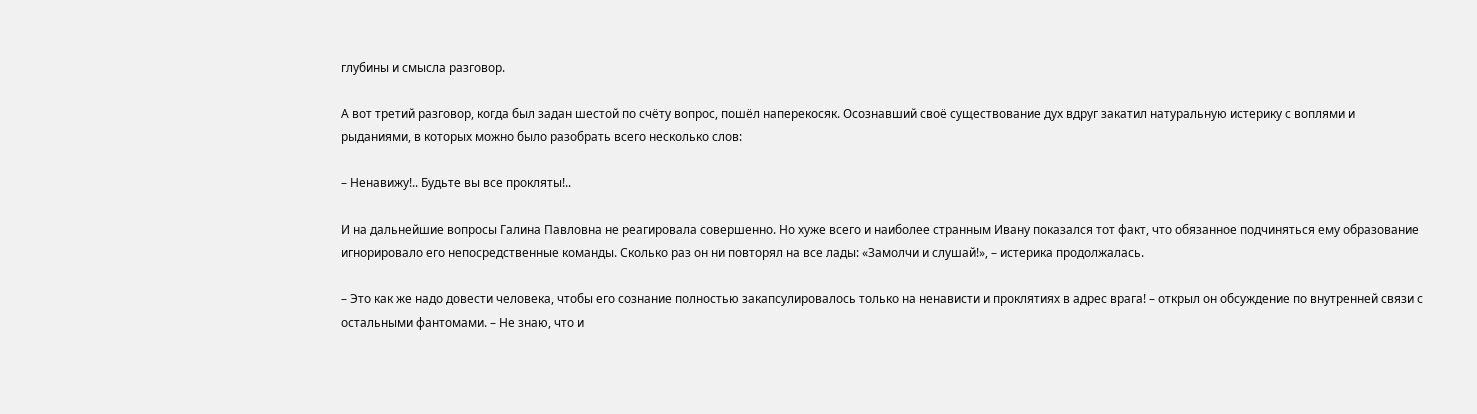глубины и смысла разговор.

А вот третий разговор, когда был задан шестой по счёту вопрос, пошёл наперекосяк. Осознавший своё существование дух вдруг закатил натуральную истерику с воплями и рыданиями, в которых можно было разобрать всего несколько слов:

– Ненавижу!.. Будьте вы все прокляты!..

И на дальнейшие вопросы Галина Павловна не реагировала совершенно. Но хуже всего и наиболее странным Ивану показался тот факт, что обязанное подчиняться ему образование игнорировало его непосредственные команды. Сколько раз он ни повторял на все лады: «Замолчи и слушай!», – истерика продолжалась.

– Это как же надо довести человека, чтобы его сознание полностью закапсулировалось только на ненависти и проклятиях в адрес врага! – открыл он обсуждение по внутренней связи с остальными фантомами. – Не знаю, что и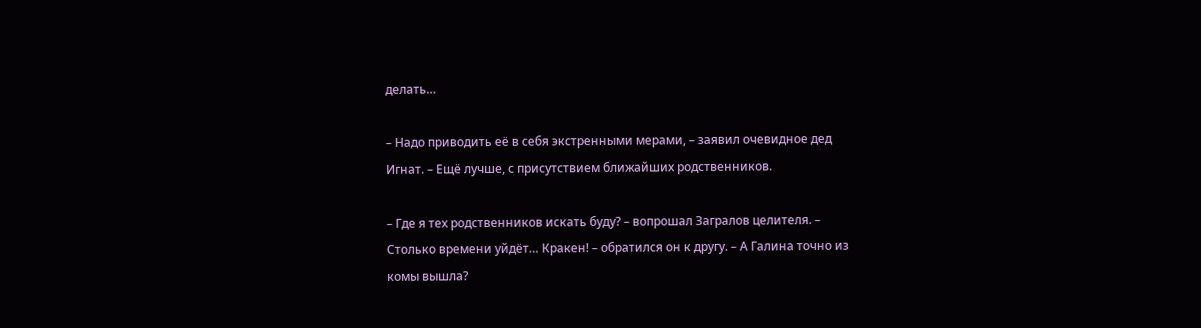делать…

– Надо приводить её в себя экстренными мерами, – заявил очевидное дед Игнат. – Ещё лучше, с присутствием ближайших родственников.

– Где я тех родственников искать буду? – вопрошал Загралов целителя. – Столько времени уйдёт… Кракен! – обратился он к другу. – А Галина точно из комы вышла?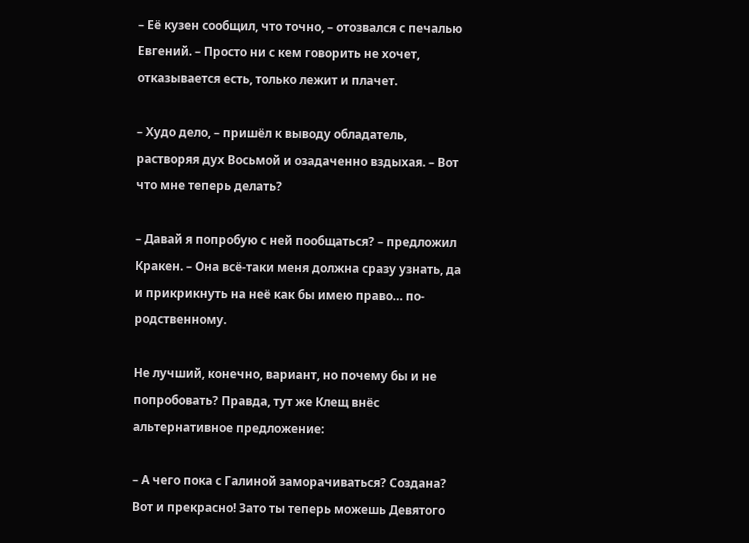– Её кузен сообщил, что точно, – отозвался с печалью Евгений. – Просто ни с кем говорить не хочет, отказывается есть, только лежит и плачет.

– Худо дело, – пришёл к выводу обладатель, растворяя дух Восьмой и озадаченно вздыхая. – Вот что мне теперь делать?

– Давай я попробую с ней пообщаться? – предложил Кракен. – Она всё-таки меня должна сразу узнать, да и прикрикнуть на неё как бы имею право… по-родственному.

Не лучший, конечно, вариант, но почему бы и не попробовать? Правда, тут же Клещ внёс альтернативное предложение:

– А чего пока с Галиной заморачиваться? Создана? Вот и прекрасно! Зато ты теперь можешь Девятого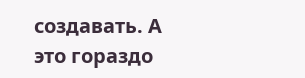создавать. А это гораздо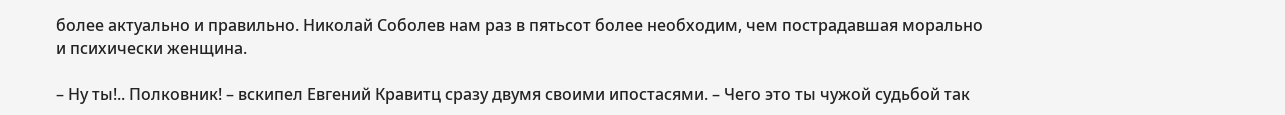более актуально и правильно. Николай Соболев нам раз в пятьсот более необходим, чем пострадавшая морально и психически женщина.

– Ну ты!.. Полковник! – вскипел Евгений Кравитц сразу двумя своими ипостасями. – Чего это ты чужой судьбой так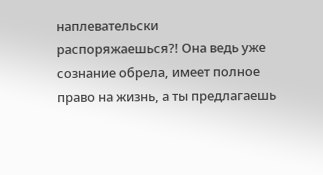наплевательски распоряжаешься?! Она ведь уже сознание обрела, имеет полное право на жизнь, а ты предлагаешь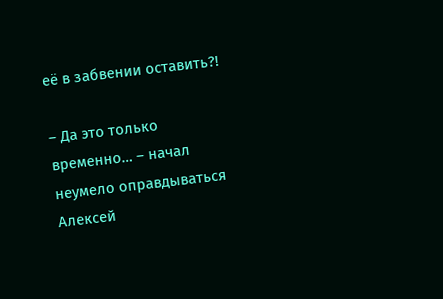её в забвении оставить?!

– Да это только временно… – начал неумело оправдываться Алексей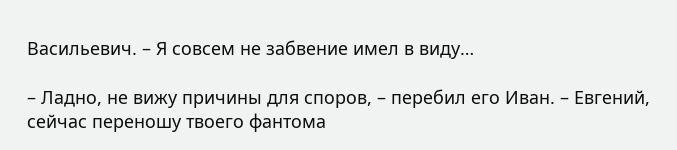Васильевич. – Я совсем не забвение имел в виду…

– Ладно, не вижу причины для споров, – перебил его Иван. – Евгений, сейчас переношу твоего фантома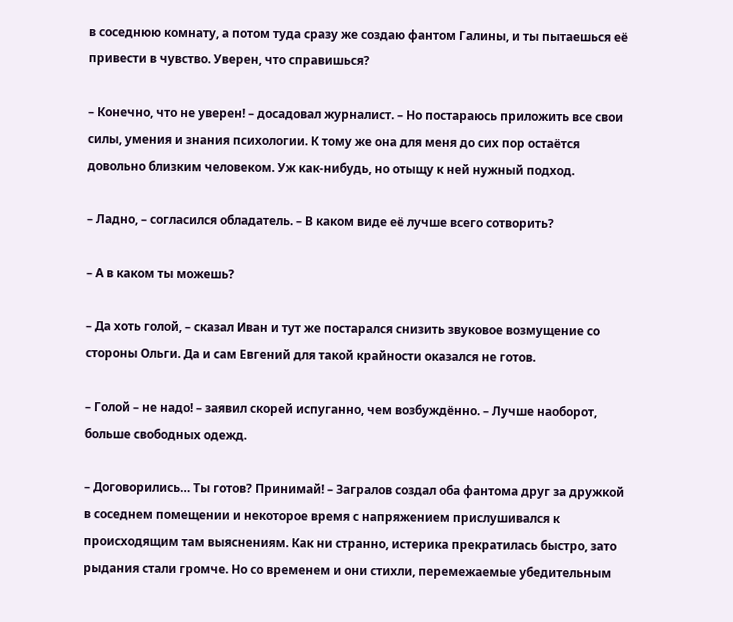в соседнюю комнату, а потом туда сразу же создаю фантом Галины, и ты пытаешься её привести в чувство. Уверен, что справишься?

– Конечно, что не уверен! – досадовал журналист. – Но постараюсь приложить все свои силы, умения и знания психологии. К тому же она для меня до сих пор остаётся довольно близким человеком. Уж как-нибудь, но отыщу к ней нужный подход.

– Ладно, – согласился обладатель. – В каком виде её лучше всего сотворить?

– А в каком ты можешь?

– Да хоть голой, – сказал Иван и тут же постарался снизить звуковое возмущение со стороны Ольги. Да и сам Евгений для такой крайности оказался не готов.

– Голой – не надо! – заявил скорей испуганно, чем возбуждённо. – Лучше наоборот, больше свободных одежд.

– Договорились… Ты готов? Принимай! – Загралов создал оба фантома друг за дружкой в соседнем помещении и некоторое время с напряжением прислушивался к происходящим там выяснениям. Как ни странно, истерика прекратилась быстро, зато рыдания стали громче. Но со временем и они стихли, перемежаемые убедительным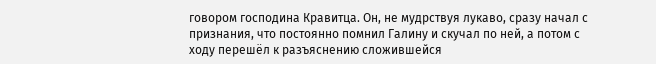говором господина Кравитца. Он, не мудрствуя лукаво, сразу начал с признания, что постоянно помнил Галину и скучал по ней, а потом с ходу перешёл к разъяснению сложившейся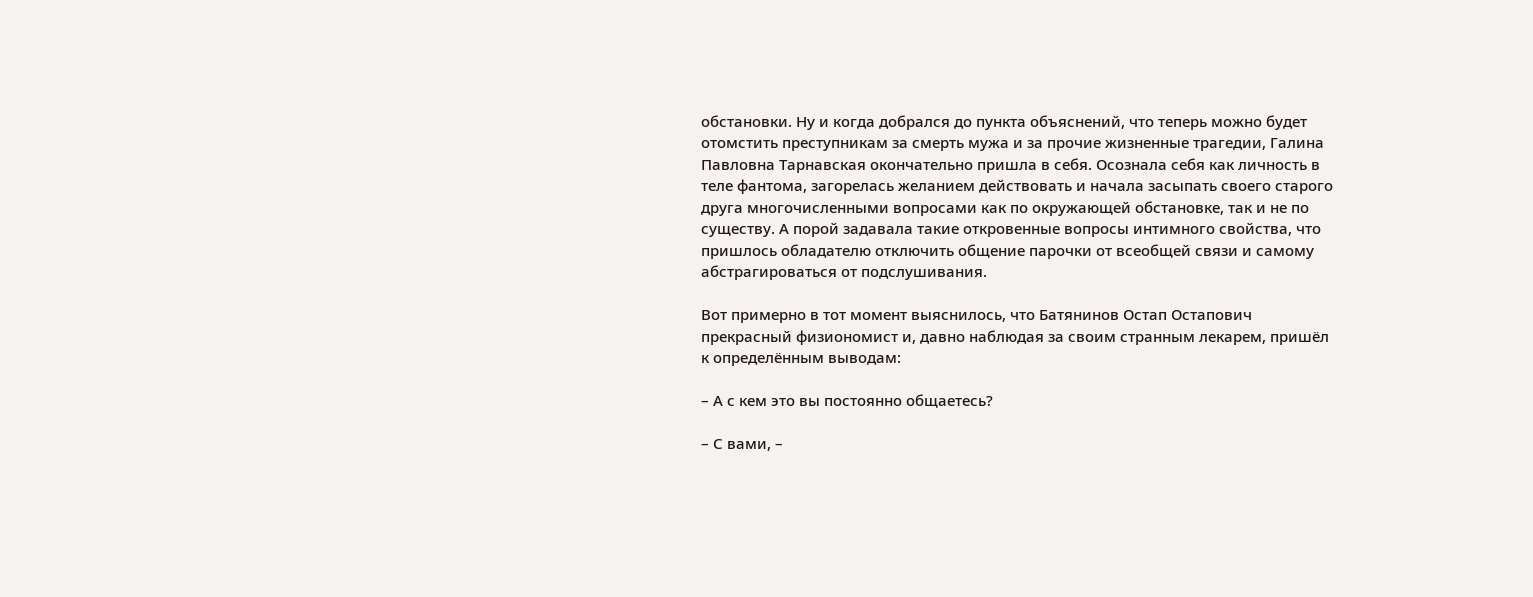обстановки. Ну и когда добрался до пункта объяснений, что теперь можно будет отомстить преступникам за смерть мужа и за прочие жизненные трагедии, Галина Павловна Тарнавская окончательно пришла в себя. Осознала себя как личность в теле фантома, загорелась желанием действовать и начала засыпать своего старого друга многочисленными вопросами как по окружающей обстановке, так и не по существу. А порой задавала такие откровенные вопросы интимного свойства, что пришлось обладателю отключить общение парочки от всеобщей связи и самому абстрагироваться от подслушивания.

Вот примерно в тот момент выяснилось, что Батянинов Остап Остапович прекрасный физиономист и, давно наблюдая за своим странным лекарем, пришёл к определённым выводам:

– А с кем это вы постоянно общаетесь?

– С вами, –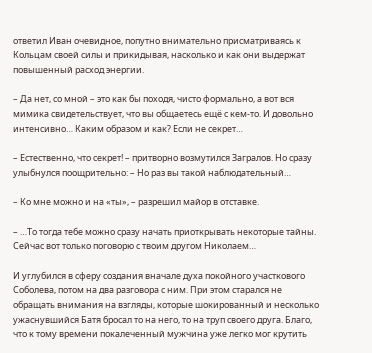ответил Иван очевидное, попутно внимательно присматриваясь к Кольцам своей силы и прикидывая, насколько и как они выдержат повышенный расход энергии.

– Да нет, со мной – это как бы походя, чисто формально, а вот вся мимика свидетельствует, что вы общаетесь ещё с кем-то. И довольно интенсивно… Каким образом и как? Если не секрет…

– Естественно, что секрет! – притворно возмутился Загралов. Но сразу улыбнулся поощрительно: – Но раз вы такой наблюдательный…

– Ко мне можно и на «ты», – разрешил майор в отставке.

– …То тогда тебе можно сразу начать приоткрывать некоторые тайны. Сейчас вот только поговорю с твоим другом Николаем…

И углубился в сферу создания вначале духа покойного участкового Соболева, потом на два разговора с ним. При этом старался не обращать внимания на взгляды, которые шокированный и несколько ужаснувшийся Батя бросал то на него, то на труп своего друга. Благо, что к тому времени покалеченный мужчина уже легко мог крутить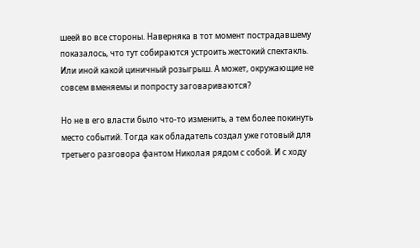шеей во все стороны. Наверняка в тот момент пострадавшему показалось, что тут собираются устроить жестокий спектакль. Или иной какой циничный розыгрыш. А может, окружающие не совсем вменяемы и попросту заговариваются?

Но не в его власти было что-то изменить, а тем более покинуть место событий. Тогда как обладатель создал уже готовый для третьего разговора фантом Николая рядом с собой. И с ходу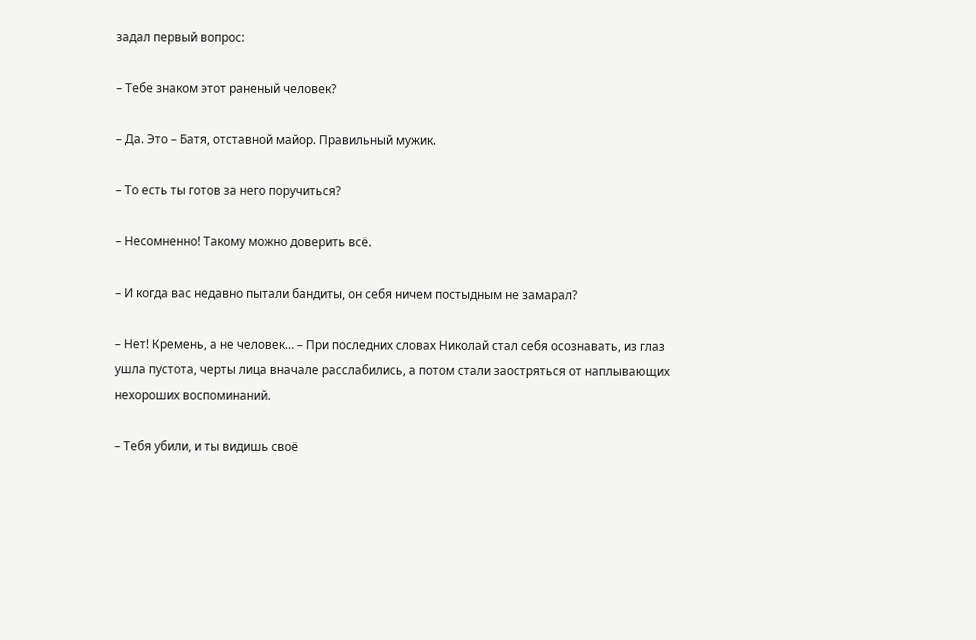задал первый вопрос:

– Тебе знаком этот раненый человек?

– Да. Это – Батя, отставной майор. Правильный мужик.

– То есть ты готов за него поручиться?

– Несомненно! Такому можно доверить всё.

– И когда вас недавно пытали бандиты, он себя ничем постыдным не замарал?

– Нет! Кремень, а не человек… – При последних словах Николай стал себя осознавать, из глаз ушла пустота, черты лица вначале расслабились, а потом стали заостряться от наплывающих нехороших воспоминаний.

– Тебя убили, и ты видишь своё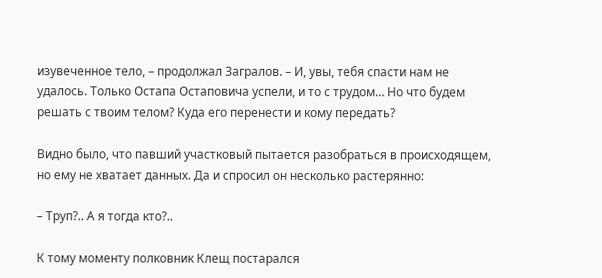изувеченное тело, – продолжал Загралов. – И, увы, тебя спасти нам не удалось. Только Остапа Остаповича успели, и то с трудом… Но что будем решать с твоим телом? Куда его перенести и кому передать?

Видно было, что павший участковый пытается разобраться в происходящем, но ему не хватает данных. Да и спросил он несколько растерянно:

– Труп?.. А я тогда кто?..

К тому моменту полковник Клещ постарался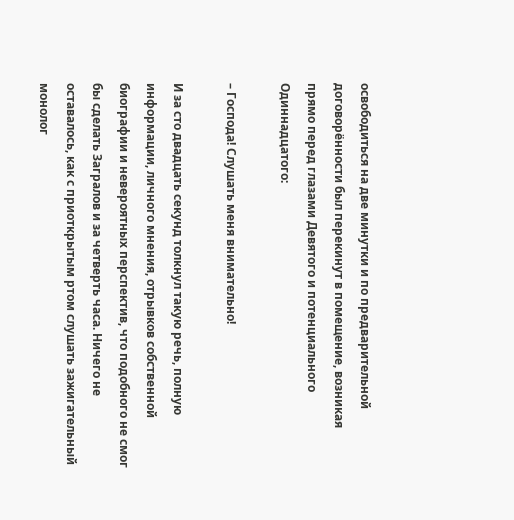освободиться на две минутки и по предварительной договорённости был перекинут в помещение, возникая прямо перед глазами Девятого и потенциального Одиннадцатого:

– Господа! Слушать меня внимательно!

И за сто двадцать секунд толкнул такую речь, полную информации, личного мнения, отрывков собственной биографии и невероятных перспектив, что подобного не смог бы сделать Загралов и за четверть часа. Ничего не оставалось, как с приоткрытым ртом слушать зажигательный монолог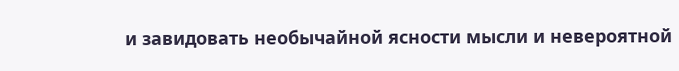и завидовать необычайной ясности мысли и невероятной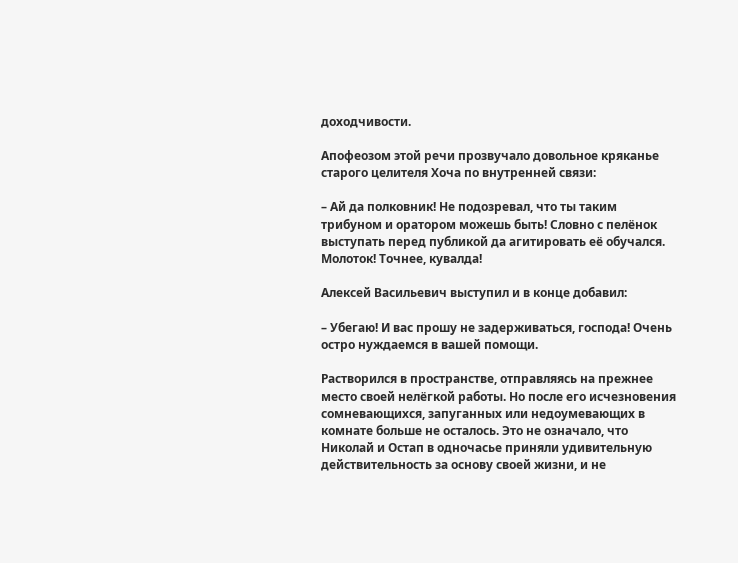доходчивости.

Апофеозом этой речи прозвучало довольное кряканье старого целителя Хоча по внутренней связи:

– Ай да полковник! Не подозревал, что ты таким трибуном и оратором можешь быть! Словно с пелёнок выступать перед публикой да агитировать её обучался. Молоток! Точнее, кувалда!

Алексей Васильевич выступил и в конце добавил:

– Убегаю! И вас прошу не задерживаться, господа! Очень остро нуждаемся в вашей помощи.

Растворился в пространстве, отправляясь на прежнее место своей нелёгкой работы. Но после его исчезновения сомневающихся, запуганных или недоумевающих в комнате больше не осталось. Это не означало, что Николай и Остап в одночасье приняли удивительную действительность за основу своей жизни, и не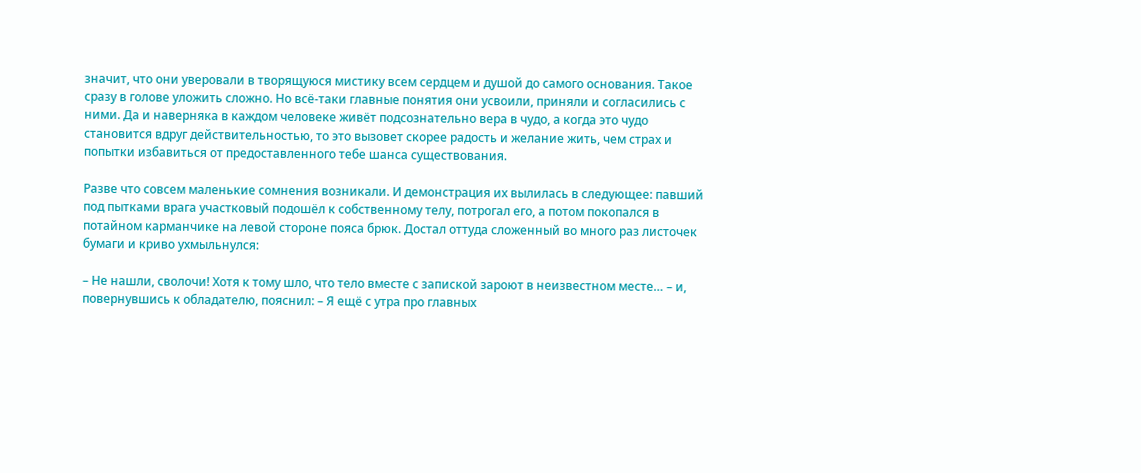значит, что они уверовали в творящуюся мистику всем сердцем и душой до самого основания. Такое сразу в голове уложить сложно. Но всё-таки главные понятия они усвоили, приняли и согласились с ними. Да и наверняка в каждом человеке живёт подсознательно вера в чудо, а когда это чудо становится вдруг действительностью, то это вызовет скорее радость и желание жить, чем страх и попытки избавиться от предоставленного тебе шанса существования.

Разве что совсем маленькие сомнения возникали. И демонстрация их вылилась в следующее: павший под пытками врага участковый подошёл к собственному телу, потрогал его, а потом покопался в потайном карманчике на левой стороне пояса брюк. Достал оттуда сложенный во много раз листочек бумаги и криво ухмыльнулся:

– Не нашли, сволочи! Хотя к тому шло, что тело вместе с запиской зароют в неизвестном месте… – и, повернувшись к обладателю, пояснил: – Я ещё с утра про главных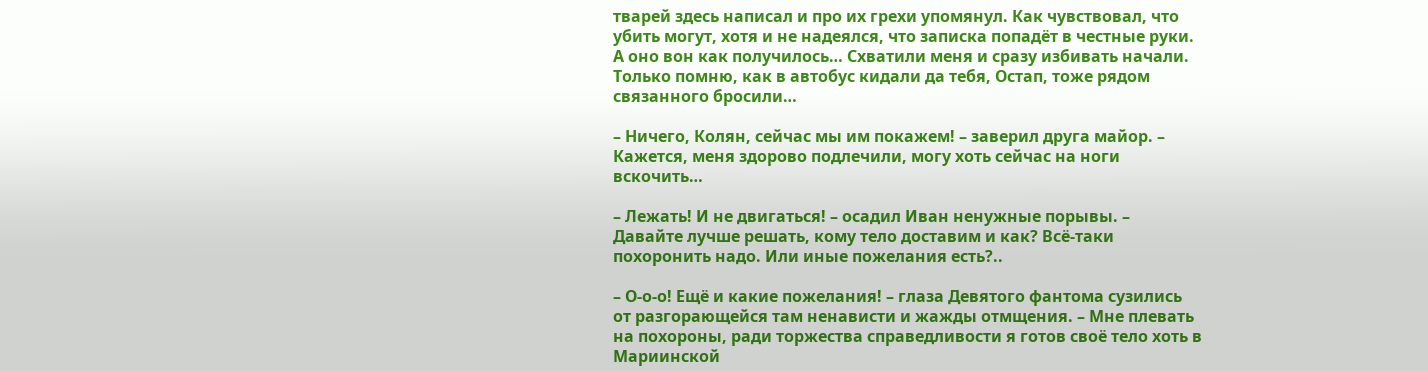тварей здесь написал и про их грехи упомянул. Как чувствовал, что убить могут, хотя и не надеялся, что записка попадёт в честные руки. А оно вон как получилось… Схватили меня и сразу избивать начали. Только помню, как в автобус кидали да тебя, Остап, тоже рядом связанного бросили…

– Ничего, Колян, сейчас мы им покажем! – заверил друга майор. – Кажется, меня здорово подлечили, могу хоть сейчас на ноги вскочить…

– Лежать! И не двигаться! – осадил Иван ненужные порывы. – Давайте лучше решать, кому тело доставим и как? Всё-таки похоронить надо. Или иные пожелания есть?..

– О-о-о! Ещё и какие пожелания! – глаза Девятого фантома сузились от разгорающейся там ненависти и жажды отмщения. – Мне плевать на похороны, ради торжества справедливости я готов своё тело хоть в Мариинской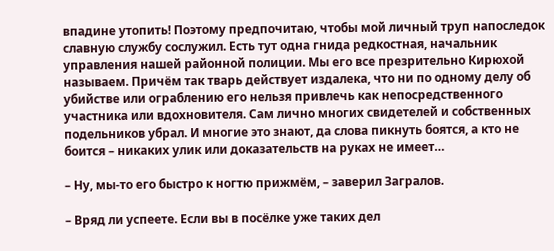впадине утопить! Поэтому предпочитаю, чтобы мой личный труп напоследок славную службу сослужил. Есть тут одна гнида редкостная, начальник управления нашей районной полиции. Мы его все презрительно Кирюхой называем. Причём так тварь действует издалека, что ни по одному делу об убийстве или ограблению его нельзя привлечь как непосредственного участника или вдохновителя. Сам лично многих свидетелей и собственных подельников убрал. И многие это знают, да слова пикнуть боятся, а кто не боится – никаких улик или доказательств на руках не имеет…

– Ну, мы-то его быстро к ногтю прижмём, – заверил Загралов.

– Вряд ли успеете. Если вы в посёлке уже таких дел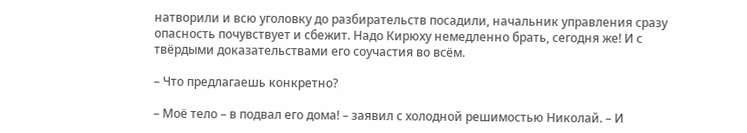натворили и всю уголовку до разбирательств посадили, начальник управления сразу опасность почувствует и сбежит. Надо Кирюху немедленно брать, сегодня же! И с твёрдыми доказательствами его соучастия во всём.

– Что предлагаешь конкретно?

– Моё тело – в подвал его дома! – заявил с холодной решимостью Николай. – И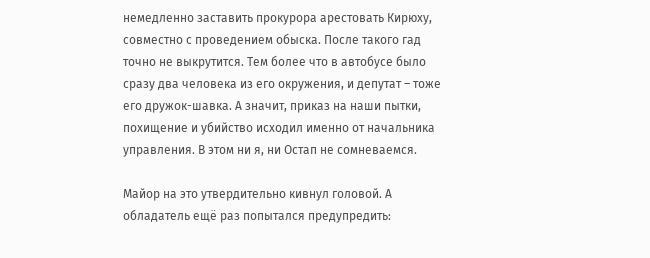немедленно заставить прокурора арестовать Кирюху, совместно с проведением обыска. После такого гад точно не выкрутится. Тем более что в автобусе было сразу два человека из его окружения, и депутат – тоже его дружок-шавка. А значит, приказ на наши пытки, похищение и убийство исходил именно от начальника управления. В этом ни я, ни Остап не сомневаемся.

Майор на это утвердительно кивнул головой. А обладатель ещё раз попытался предупредить: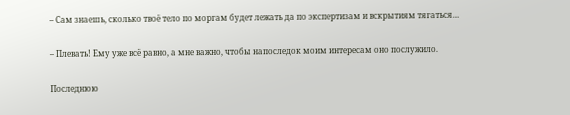– Сам знаешь, сколько твоё тело по моргам будет лежать да по экспертизам и вскрытиям тягаться…

– Плевать! Ему уже всё равно, а мне важно, чтобы напоследок моим интересам оно послужило.

Последнюю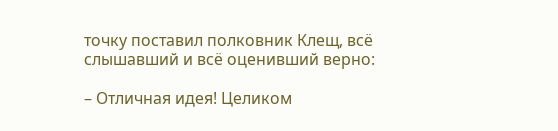точку поставил полковник Клещ, всё слышавший и всё оценивший верно:

– Отличная идея! Целиком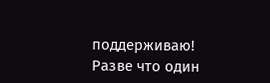поддерживаю! Разве что один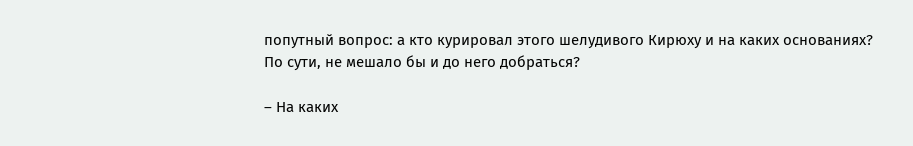попутный вопрос: а кто курировал этого шелудивого Кирюху и на каких основаниях? По сути, не мешало бы и до него добраться?

– На каких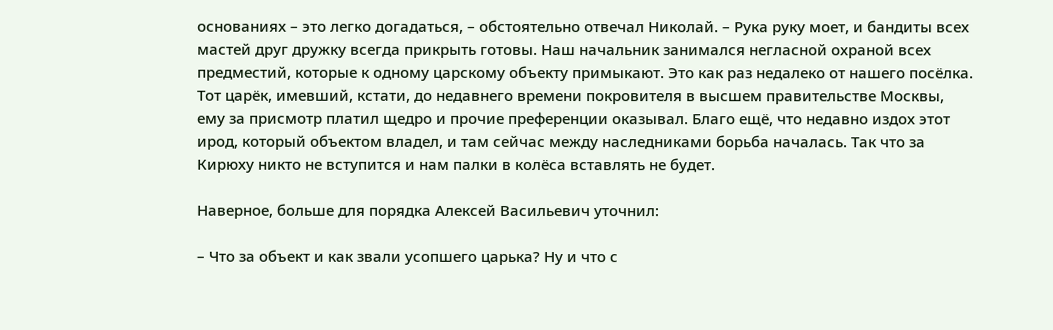основаниях – это легко догадаться, – обстоятельно отвечал Николай. – Рука руку моет, и бандиты всех мастей друг дружку всегда прикрыть готовы. Наш начальник занимался негласной охраной всех предместий, которые к одному царскому объекту примыкают. Это как раз недалеко от нашего посёлка. Тот царёк, имевший, кстати, до недавнего времени покровителя в высшем правительстве Москвы, ему за присмотр платил щедро и прочие преференции оказывал. Благо ещё, что недавно издох этот ирод, который объектом владел, и там сейчас между наследниками борьба началась. Так что за Кирюху никто не вступится и нам палки в колёса вставлять не будет.

Наверное, больше для порядка Алексей Васильевич уточнил:

– Что за объект и как звали усопшего царька? Ну и что с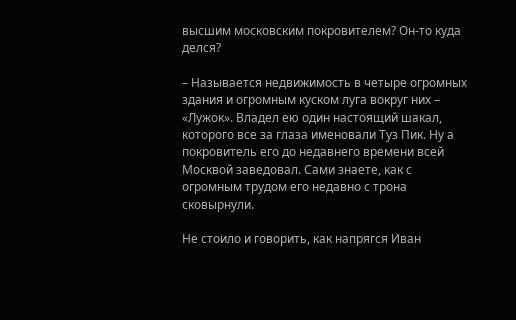высшим московским покровителем? Он-то куда делся?

– Называется недвижимость в четыре огромных здания и огромным куском луга вокруг них – «Лужок». Владел ею один настоящий шакал, которого все за глаза именовали Туз Пик. Ну а покровитель его до недавнего времени всей Москвой заведовал. Сами знаете, как с огромным трудом его недавно с трона сковырнули.

Не стоило и говорить, как напрягся Иван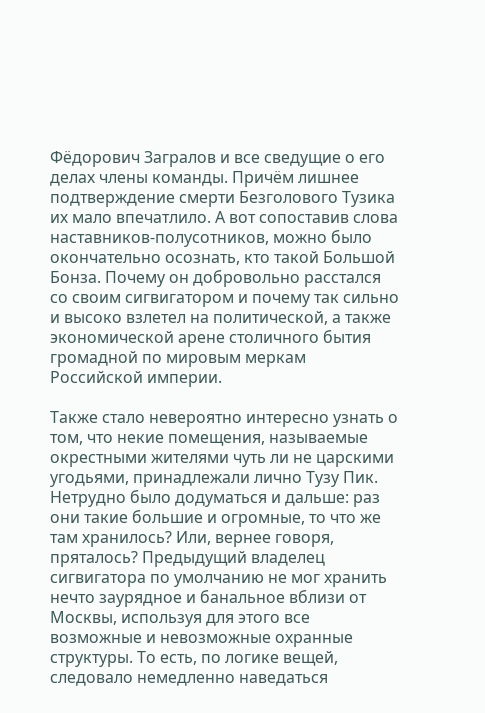Фёдорович Загралов и все сведущие о его делах члены команды. Причём лишнее подтверждение смерти Безголового Тузика их мало впечатлило. А вот сопоставив слова наставников-полусотников, можно было окончательно осознать, кто такой Большой Бонза. Почему он добровольно расстался со своим сигвигатором и почему так сильно и высоко взлетел на политической, а также экономической арене столичного бытия громадной по мировым меркам Российской империи.

Также стало невероятно интересно узнать о том, что некие помещения, называемые окрестными жителями чуть ли не царскими угодьями, принадлежали лично Тузу Пик. Нетрудно было додуматься и дальше: раз они такие большие и огромные, то что же там хранилось? Или, вернее говоря, пряталось? Предыдущий владелец сигвигатора по умолчанию не мог хранить нечто заурядное и банальное вблизи от Москвы, используя для этого все возможные и невозможные охранные структуры. То есть, по логике вещей, следовало немедленно наведаться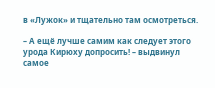в «Лужок» и тщательно там осмотреться.

– А ещё лучше самим как следует этого урода Кирюху допросить! – выдвинул самое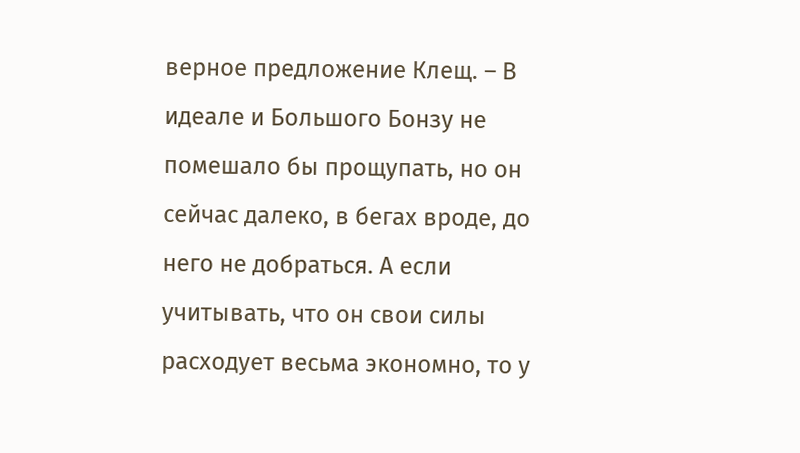верное предложение Клещ. – В идеале и Большого Бонзу не помешало бы прощупать, но он сейчас далеко, в бегах вроде, до него не добраться. А если учитывать, что он свои силы расходует весьма экономно, то у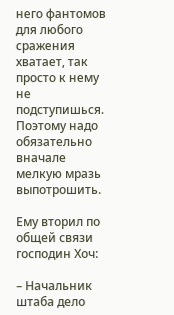него фантомов для любого сражения хватает, так просто к нему не подступишься. Поэтому надо обязательно вначале мелкую мразь выпотрошить.

Ему вторил по общей связи господин Хоч:

– Начальник штаба дело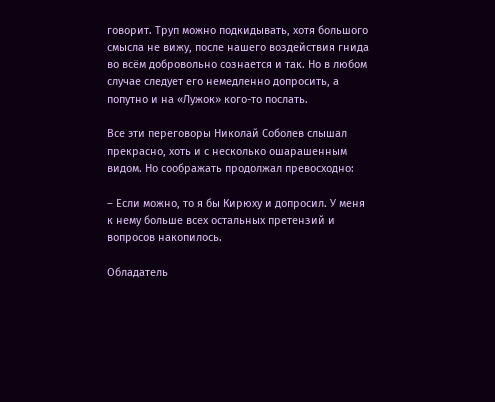говорит. Труп можно подкидывать, хотя большого смысла не вижу, после нашего воздействия гнида во всём добровольно сознается и так. Но в любом случае следует его немедленно допросить, а попутно и на «Лужок» кого-то послать.

Все эти переговоры Николай Соболев слышал прекрасно, хоть и с несколько ошарашенным видом. Но соображать продолжал превосходно:

– Если можно, то я бы Кирюху и допросил. У меня к нему больше всех остальных претензий и вопросов накопилось.

Обладатель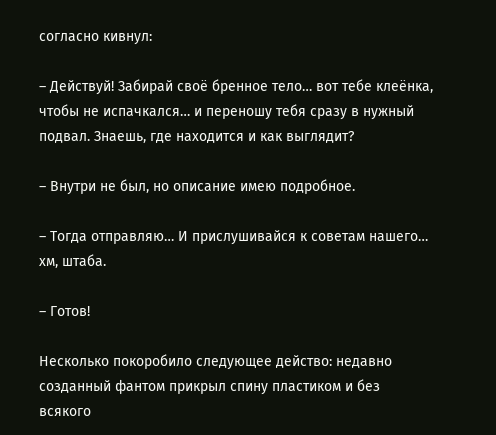согласно кивнул:

– Действуй! Забирай своё бренное тело… вот тебе клеёнка, чтобы не испачкался… и переношу тебя сразу в нужный подвал. Знаешь, где находится и как выглядит?

– Внутри не был, но описание имею подробное.

– Тогда отправляю… И прислушивайся к советам нашего… хм, штаба.

– Готов!

Несколько покоробило следующее действо: недавно созданный фантом прикрыл спину пластиком и без всякого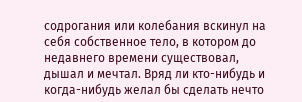содрогания или колебания вскинул на себя собственное тело, в котором до недавнего времени существовал, дышал и мечтал. Вряд ли кто-нибудь и когда-нибудь желал бы сделать нечто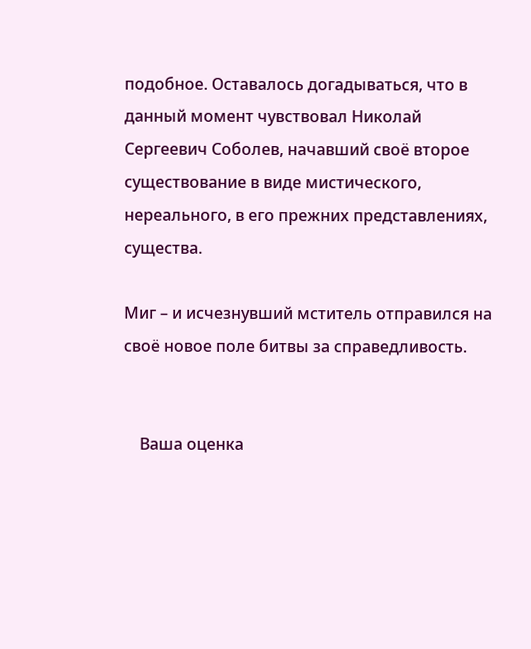подобное. Оставалось догадываться, что в данный момент чувствовал Николай Сергеевич Соболев, начавший своё второе существование в виде мистического, нереального, в его прежних представлениях, существа.

Миг – и исчезнувший мститель отправился на своё новое поле битвы за справедливость.


    Ваша оценка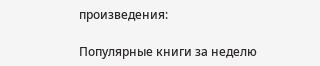произведения:

Популярные книги за неделю